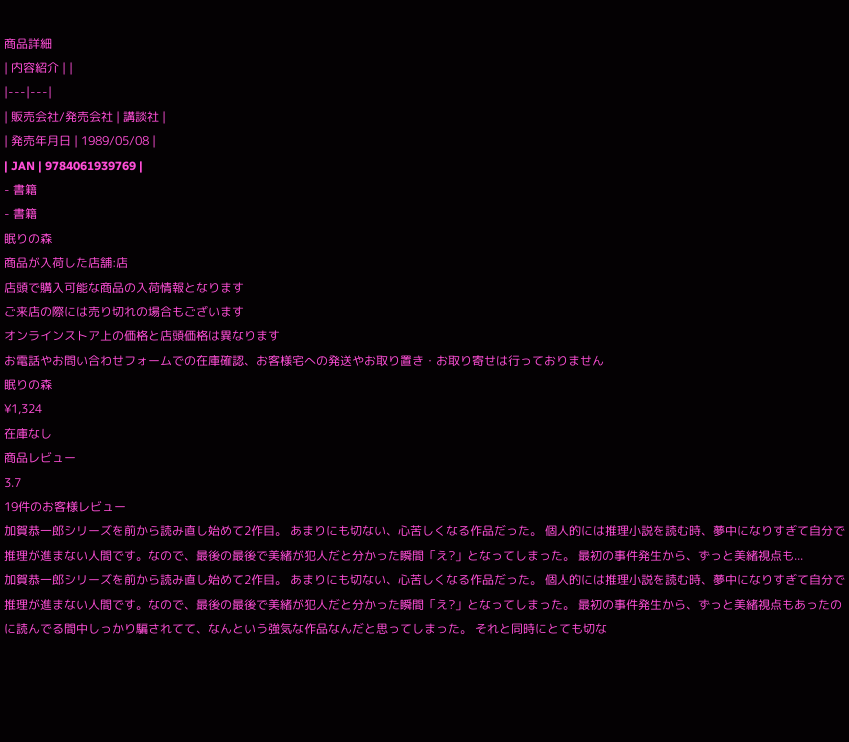商品詳細
| 内容紹介 | |
|---|---|
| 販売会社/発売会社 | 講談社 |
| 発売年月日 | 1989/05/08 |
| JAN | 9784061939769 |
- 書籍
- 書籍
眠りの森
商品が入荷した店舗:店
店頭で購入可能な商品の入荷情報となります
ご来店の際には売り切れの場合もございます
オンラインストア上の価格と店頭価格は異なります
お電話やお問い合わせフォームでの在庫確認、お客様宅への発送やお取り置き・お取り寄せは行っておりません
眠りの森
¥1,324
在庫なし
商品レビュー
3.7
19件のお客様レビュー
加賀恭一郎シリーズを前から読み直し始めて2作目。 あまりにも切ない、心苦しくなる作品だった。 個人的には推理小説を読む時、夢中になりすぎて自分で推理が進まない人間です。なので、最後の最後で美緒が犯人だと分かった瞬間「え?」となってしまった。 最初の事件発生から、ずっと美緒視点も...
加賀恭一郎シリーズを前から読み直し始めて2作目。 あまりにも切ない、心苦しくなる作品だった。 個人的には推理小説を読む時、夢中になりすぎて自分で推理が進まない人間です。なので、最後の最後で美緒が犯人だと分かった瞬間「え?」となってしまった。 最初の事件発生から、ずっと美緒視点もあったのに読んでる間中しっかり騙されてて、なんという強気な作品なんだと思ってしまった。 それと同時にとても切な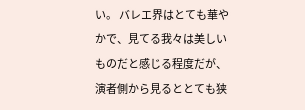い。 バレエ界はとても華やかで、見てる我々は美しいものだと感じる程度だが、演者側から見るととても狭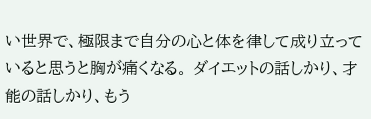い世界で、極限まで自分の心と体を律して成り立っていると思うと胸が痛くなる。 ダイエットの話しかり、才能の話しかり、もう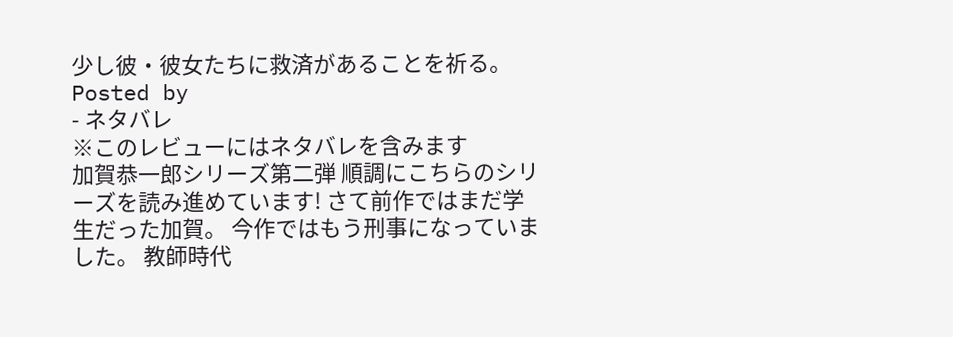少し彼・彼女たちに救済があることを祈る。
Posted by
- ネタバレ
※このレビューにはネタバレを含みます
加賀恭一郎シリーズ第二弾 順調にこちらのシリーズを読み進めています! さて前作ではまだ学生だった加賀。 今作ではもう刑事になっていました。 教師時代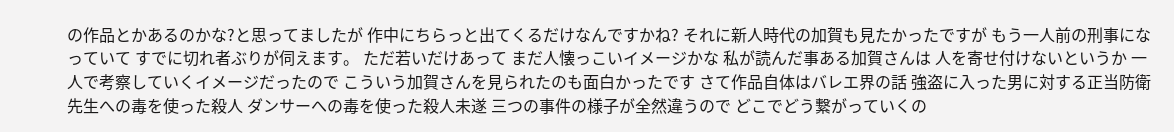の作品とかあるのかな?と思ってましたが 作中にちらっと出てくるだけなんですかね? それに新人時代の加賀も見たかったですが もう一人前の刑事になっていて すでに切れ者ぶりが伺えます。 ただ若いだけあって まだ人懐っこいイメージかな 私が読んだ事ある加賀さんは 人を寄せ付けないというか 一人で考察していくイメージだったので こういう加賀さんを見られたのも面白かったです さて作品自体はバレエ界の話 強盗に入った男に対する正当防衛 先生への毒を使った殺人 ダンサーへの毒を使った殺人未遂 三つの事件の様子が全然違うので どこでどう繋がっていくの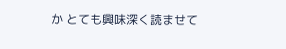か とても興味深く読ませて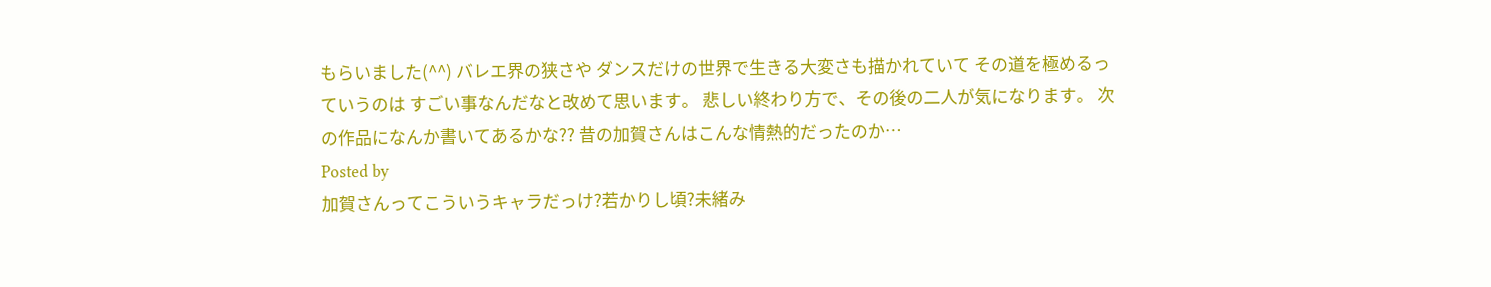もらいました(^^) バレエ界の狭さや ダンスだけの世界で生きる大変さも描かれていて その道を極めるっていうのは すごい事なんだなと改めて思います。 悲しい終わり方で、その後の二人が気になります。 次の作品になんか書いてあるかな?? 昔の加賀さんはこんな情熱的だったのか…
Posted by
加賀さんってこういうキャラだっけ?若かりし頃?未緒み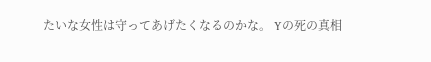たいな女性は守ってあげたくなるのかな。 Yの死の真相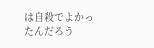は自殺でよかったんだろう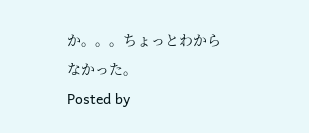か。。。ちょっとわからなかった。
Posted by